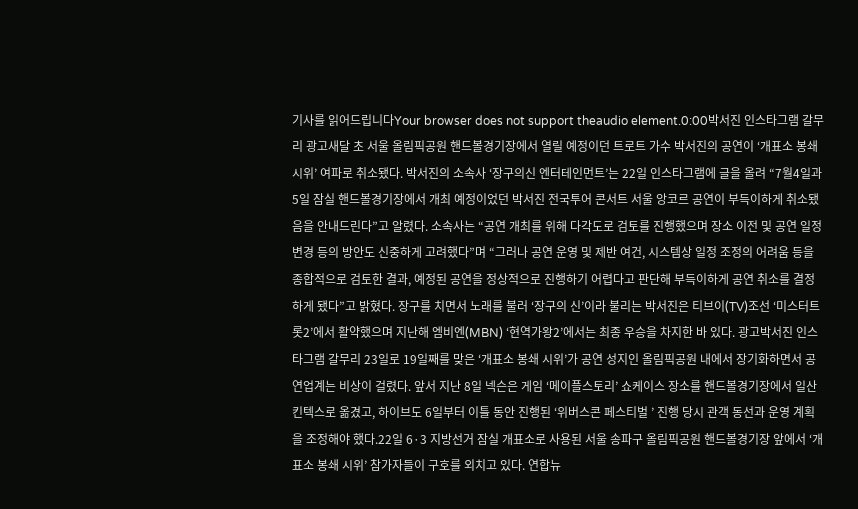기사를 읽어드립니다Your browser does not support theaudio element.0:00박서진 인스타그램 갈무리 광고새달 초 서울 올림픽공원 핸드볼경기장에서 열릴 예정이던 트로트 가수 박서진의 공연이 ‘개표소 봉쇄 시위’ 여파로 취소됐다. 박서진의 소속사 ‘장구의신 엔터테인먼트’는 22일 인스타그램에 글을 올려 “7월4일과 5일 잠실 핸드볼경기장에서 개최 예정이었던 박서진 전국투어 콘서트 서울 앙코르 공연이 부득이하게 취소됐음을 안내드린다”고 알렸다. 소속사는 “공연 개최를 위해 다각도로 검토를 진행했으며 장소 이전 및 공연 일정 변경 등의 방안도 신중하게 고려했다”며 “그러나 공연 운영 및 제반 여건, 시스템상 일정 조정의 어려움 등을 종합적으로 검토한 결과, 예정된 공연을 정상적으로 진행하기 어렵다고 판단해 부득이하게 공연 취소를 결정하게 됐다”고 밝혔다. 장구를 치면서 노래를 불러 ‘장구의 신’이라 불리는 박서진은 티브이(TV)조선 ‘미스터트롯2’에서 활약했으며 지난해 엠비엔(MBN) ‘현역가왕2’에서는 최종 우승을 차지한 바 있다. 광고박서진 인스타그램 갈무리 23일로 19일째를 맞은 ‘개표소 봉쇄 시위’가 공연 성지인 올림픽공원 내에서 장기화하면서 공연업계는 비상이 걸렸다. 앞서 지난 8일 넥슨은 게임 ‘메이플스토리’ 쇼케이스 장소를 핸드볼경기장에서 일산 킨텍스로 옮겼고, 하이브도 6일부터 이틀 동안 진행된 ‘위버스콘 페스티벌 ’ 진행 당시 관객 동선과 운영 계획을 조정해야 했다.22일 6·3 지방선거 잠실 개표소로 사용된 서울 송파구 올림픽공원 핸드볼경기장 앞에서 ‘개표소 봉쇄 시위’ 참가자들이 구호를 외치고 있다. 연합뉴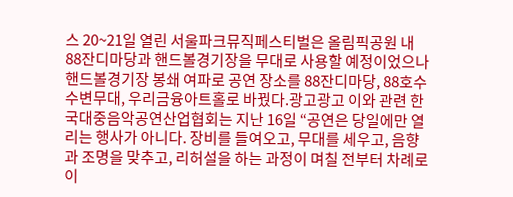스 20~21일 열린 서울파크뮤직페스티벌은 올림픽공원 내 88잔디마당과 핸드볼경기장을 무대로 사용할 예정이었으나 핸드볼경기장 봉쇄 여파로 공연 장소를 88잔디마당, 88호수수변무대, 우리금융아트홀로 바꿨다.광고광고 이와 관련 한국대중음악공연산업협회는 지난 16일 “공연은 당일에만 열리는 행사가 아니다. 장비를 들여오고, 무대를 세우고, 음향과 조명을 맞추고, 리허설을 하는 과정이 며칠 전부터 차례로 이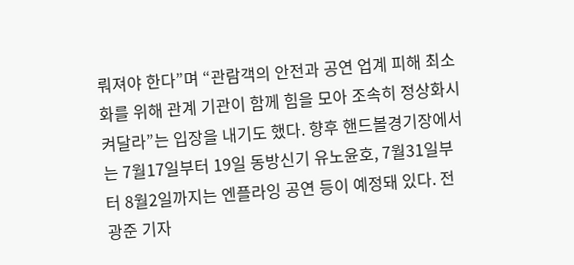뤄져야 한다”며 “관람객의 안전과 공연 업계 피해 최소화를 위해 관계 기관이 함께 힘을 모아 조속히 정상화시켜달라”는 입장을 내기도 했다. 향후 핸드볼경기장에서는 7월17일부터 19일 동방신기 유노윤호, 7월31일부터 8월2일까지는 엔플라잉 공연 등이 예정돼 있다. 전광준 기자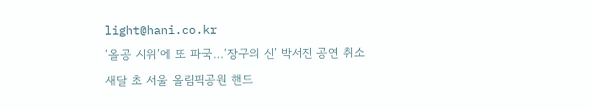light@hani.co.kr
‘올공 시위’에 또 파국…‘장구의 신’ 박서진 공연 취소
새달 초 서울 올림픽공원 핸드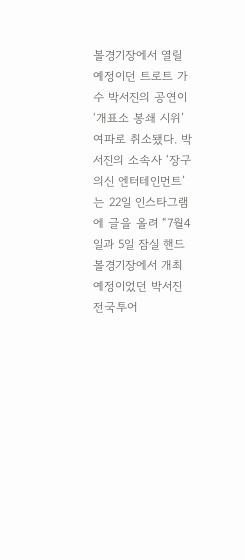볼경기장에서 열릴 예정이던 트로트 가수 박서진의 공연이 ‘개표소 봉쇄 시위’ 여파로 취소됐다. 박서진의 소속사 ‘장구의신 엔터테인먼트’는 22일 인스타그램에 글을 올려 “7월4일과 5일 잠실 핸드볼경기장에서 개최 예정이었던 박서진 전국투어